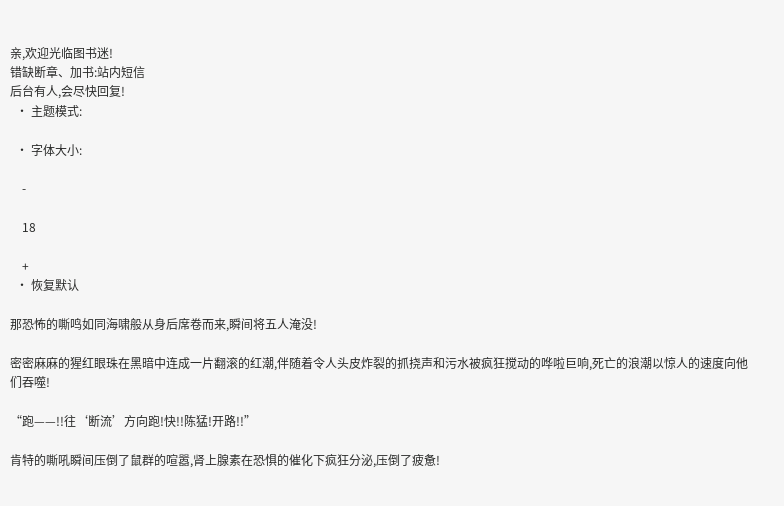亲,欢迎光临图书迷!
错缺断章、加书:站内短信
后台有人,会尽快回复!
  • 主题模式:

  • 字体大小:

    -

    18

    +
  • 恢复默认

那恐怖的嘶鸣如同海啸般从身后席卷而来,瞬间将五人淹没!

密密麻麻的猩红眼珠在黑暗中连成一片翻滚的红潮,伴随着令人头皮炸裂的抓挠声和污水被疯狂搅动的哗啦巨响,死亡的浪潮以惊人的速度向他们吞噬!

“跑——!!往‘断流’方向跑!快!!陈猛!开路!!”

肯特的嘶吼瞬间压倒了鼠群的喧嚣,肾上腺素在恐惧的催化下疯狂分泌,压倒了疲惫!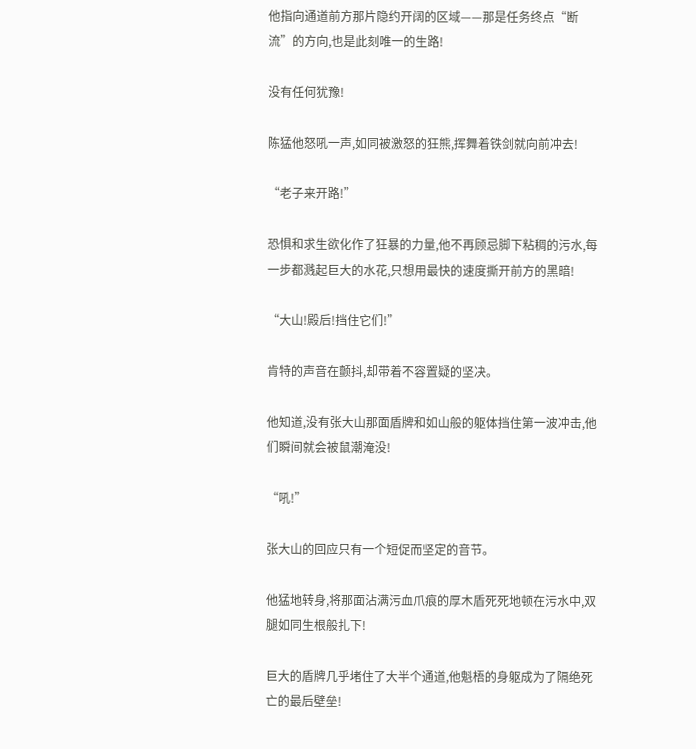他指向通道前方那片隐约开阔的区域——那是任务终点“断流”的方向,也是此刻唯一的生路!

没有任何犹豫!

陈猛他怒吼一声,如同被激怒的狂熊,挥舞着铁剑就向前冲去!

“老子来开路!”

恐惧和求生欲化作了狂暴的力量,他不再顾忌脚下粘稠的污水,每一步都溅起巨大的水花,只想用最快的速度撕开前方的黑暗!

“大山!殿后!挡住它们!”

肯特的声音在颤抖,却带着不容置疑的坚决。

他知道,没有张大山那面盾牌和如山般的躯体挡住第一波冲击,他们瞬间就会被鼠潮淹没!

“吼!”

张大山的回应只有一个短促而坚定的音节。

他猛地转身,将那面沾满污血爪痕的厚木盾死死地顿在污水中,双腿如同生根般扎下!

巨大的盾牌几乎堵住了大半个通道,他魁梧的身躯成为了隔绝死亡的最后壁垒!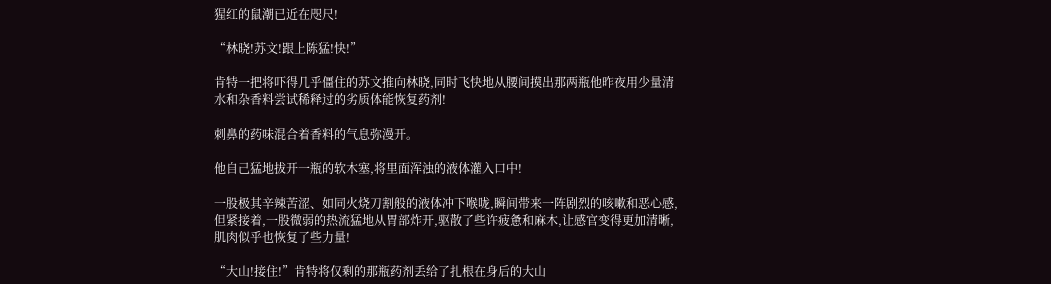猩红的鼠潮已近在咫尺!

“林晓!苏文!跟上陈猛!快!”

肯特一把将吓得几乎僵住的苏文推向林晓,同时飞快地从腰间摸出那两瓶他昨夜用少量清水和杂香料尝试稀释过的劣质体能恢复药剂!

刺鼻的药味混合着香料的气息弥漫开。

他自己猛地拔开一瓶的软木塞,将里面浑浊的液体灌入口中!

一股极其辛辣苦涩、如同火烧刀割般的液体冲下喉咙,瞬间带来一阵剧烈的咳嗽和恶心感,但紧接着,一股微弱的热流猛地从胃部炸开,驱散了些许疲惫和麻木,让感官变得更加清晰,肌肉似乎也恢复了些力量!

“大山!接住!”肯特将仅剩的那瓶药剂丢给了扎根在身后的大山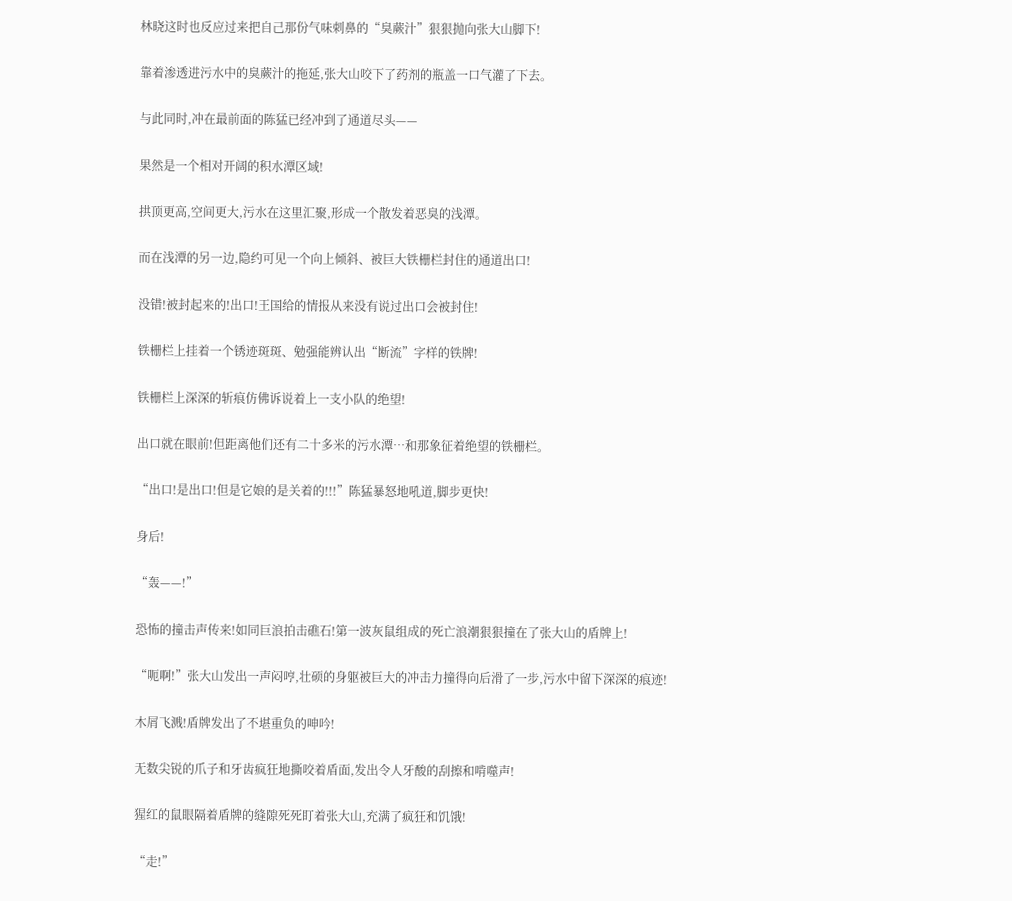林晓这时也反应过来把自己那份气味刺鼻的“臭蕨汁”狠狠抛向张大山脚下!

靠着渗透进污水中的臭蕨汁的拖延,张大山咬下了药剂的瓶盖一口气灌了下去。

与此同时,冲在最前面的陈猛已经冲到了通道尽头——

果然是一个相对开阔的积水潭区域!

拱顶更高,空间更大,污水在这里汇聚,形成一个散发着恶臭的浅潭。

而在浅潭的另一边,隐约可见一个向上倾斜、被巨大铁栅栏封住的通道出口!

没错!被封起来的!出口!王国给的情报从来没有说过出口会被封住!

铁栅栏上挂着一个锈迹斑斑、勉强能辨认出“断流”字样的铁牌!

铁栅栏上深深的斩痕仿佛诉说着上一支小队的绝望!

出口就在眼前!但距离他们还有二十多米的污水潭…和那象征着绝望的铁栅栏。

“出口!是出口!但是它娘的是关着的!!!”陈猛暴怒地吼道,脚步更快!

身后!

“轰——!”

恐怖的撞击声传来!如同巨浪拍击礁石!第一波灰鼠组成的死亡浪潮狠狠撞在了张大山的盾牌上!

“呃啊!”张大山发出一声闷哼,壮硕的身躯被巨大的冲击力撞得向后滑了一步,污水中留下深深的痕迹!

木屑飞溅!盾牌发出了不堪重负的呻吟!

无数尖锐的爪子和牙齿疯狂地撕咬着盾面,发出令人牙酸的刮擦和啃噬声!

猩红的鼠眼隔着盾牌的缝隙死死盯着张大山,充满了疯狂和饥饿!

“走!”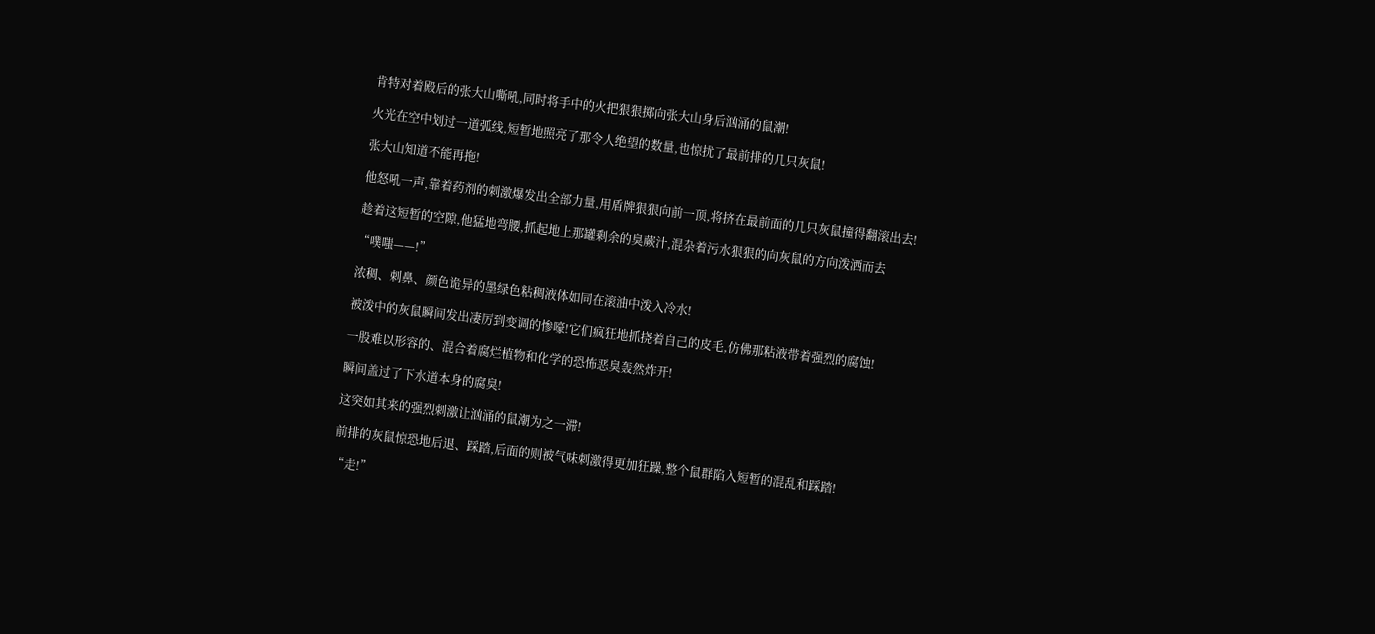肯特对着殿后的张大山嘶吼,同时将手中的火把狠狠掷向张大山身后汹涌的鼠潮!

火光在空中划过一道弧线,短暂地照亮了那令人绝望的数量,也惊扰了最前排的几只灰鼠!

张大山知道不能再拖!

他怒吼一声,靠着药剂的刺激爆发出全部力量,用盾牌狠狠向前一顶,将挤在最前面的几只灰鼠撞得翻滚出去!

趁着这短暂的空隙,他猛地弯腰,抓起地上那罐剩余的臭蕨汁,混杂着污水狠狠的向灰鼠的方向泼洒而去

“噗嗤——!”

浓稠、刺鼻、颜色诡异的墨绿色粘稠液体如同在滚油中泼入冷水!

被泼中的灰鼠瞬间发出凄厉到变调的惨嚎!它们疯狂地抓挠着自己的皮毛,仿佛那粘液带着强烈的腐蚀!

一股难以形容的、混合着腐烂植物和化学的恐怖恶臭轰然炸开!

瞬间盖过了下水道本身的腐臭!

这突如其来的强烈刺激让汹涌的鼠潮为之一滞!

前排的灰鼠惊恐地后退、踩踏,后面的则被气味刺激得更加狂躁,整个鼠群陷入短暂的混乱和踩踏!

“走!”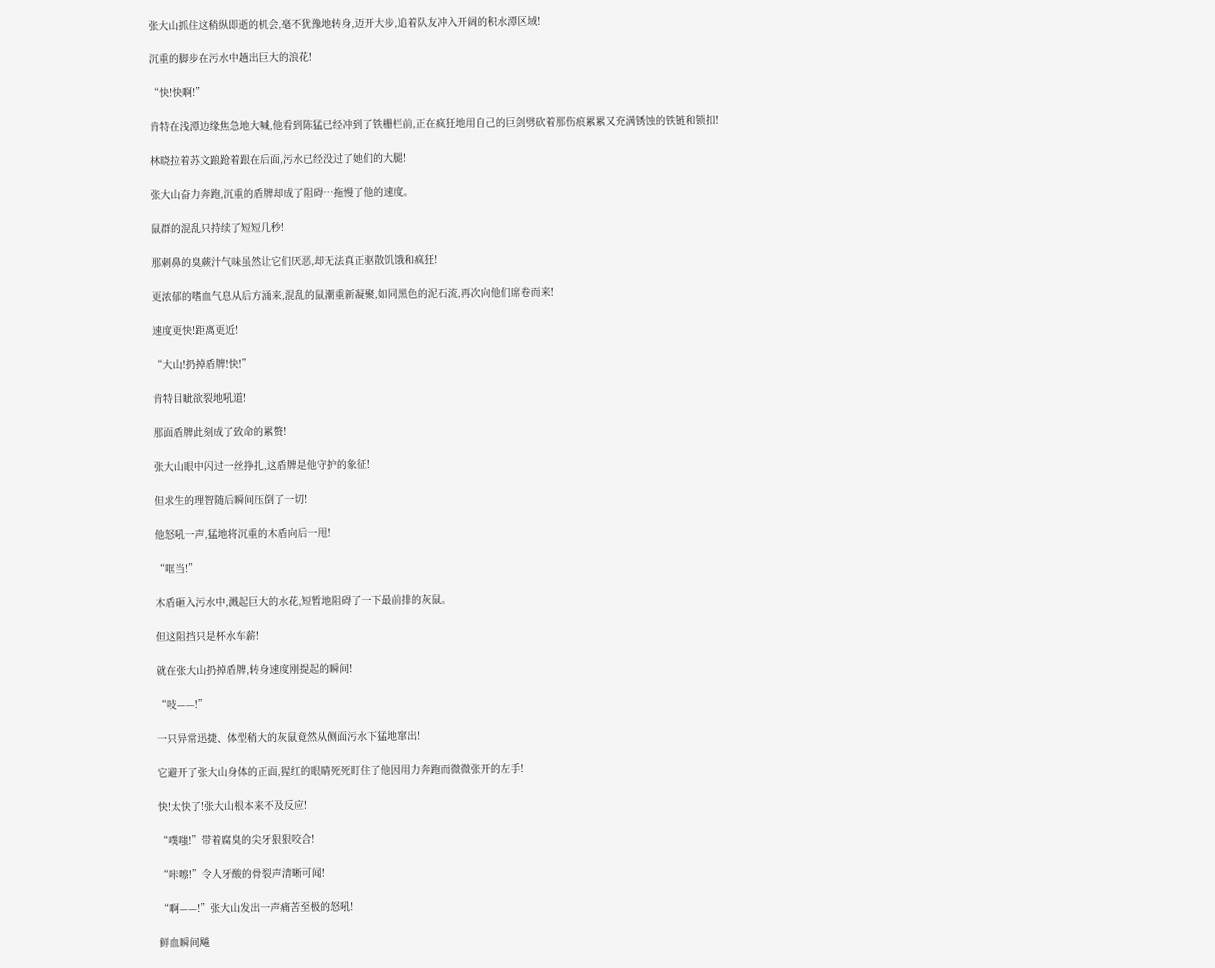张大山抓住这稍纵即逝的机会,毫不犹豫地转身,迈开大步,追着队友冲入开阔的积水潭区域!

沉重的脚步在污水中趟出巨大的浪花!

“快!快啊!”

肯特在浅潭边缘焦急地大喊,他看到陈猛已经冲到了铁栅栏前,正在疯狂地用自己的巨剑劈砍着那伤痕累累又充满锈蚀的铁链和锁扣!

林晓拉着苏文踉跄着跟在后面,污水已经没过了她们的大腿!

张大山奋力奔跑,沉重的盾牌却成了阻碍…拖慢了他的速度。

鼠群的混乱只持续了短短几秒!

那刺鼻的臭蕨汁气味虽然让它们厌恶,却无法真正驱散饥饿和疯狂!

更浓郁的嗜血气息从后方涌来,混乱的鼠潮重新凝聚,如同黑色的泥石流,再次向他们席卷而来!

速度更快!距离更近!

“大山!扔掉盾牌!快!”

肯特目眦欲裂地吼道!

那面盾牌此刻成了致命的累赘!

张大山眼中闪过一丝挣扎,这盾牌是他守护的象征!

但求生的理智随后瞬间压倒了一切!

他怒吼一声,猛地将沉重的木盾向后一甩!

“哐当!”

木盾砸入污水中,溅起巨大的水花,短暂地阻碍了一下最前排的灰鼠。

但这阻挡只是杯水车薪!

就在张大山扔掉盾牌,转身速度刚提起的瞬间!

“吱——!”

一只异常迅捷、体型稍大的灰鼠竟然从侧面污水下猛地窜出!

它避开了张大山身体的正面,猩红的眼睛死死盯住了他因用力奔跑而微微张开的左手!

快!太快了!张大山根本来不及反应!

“噗嗤!”带着腐臭的尖牙狠狠咬合!

“咔嚓!”令人牙酸的骨裂声清晰可闻!

“啊——!”张大山发出一声痛苦至极的怒吼!

鲜血瞬间飚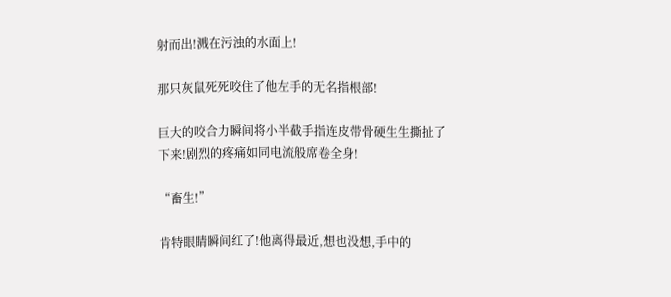射而出!溅在污浊的水面上!

那只灰鼠死死咬住了他左手的无名指根部!

巨大的咬合力瞬间将小半截手指连皮带骨硬生生撕扯了下来!剧烈的疼痛如同电流般席卷全身!

“畜生!”

肯特眼睛瞬间红了!他离得最近,想也没想,手中的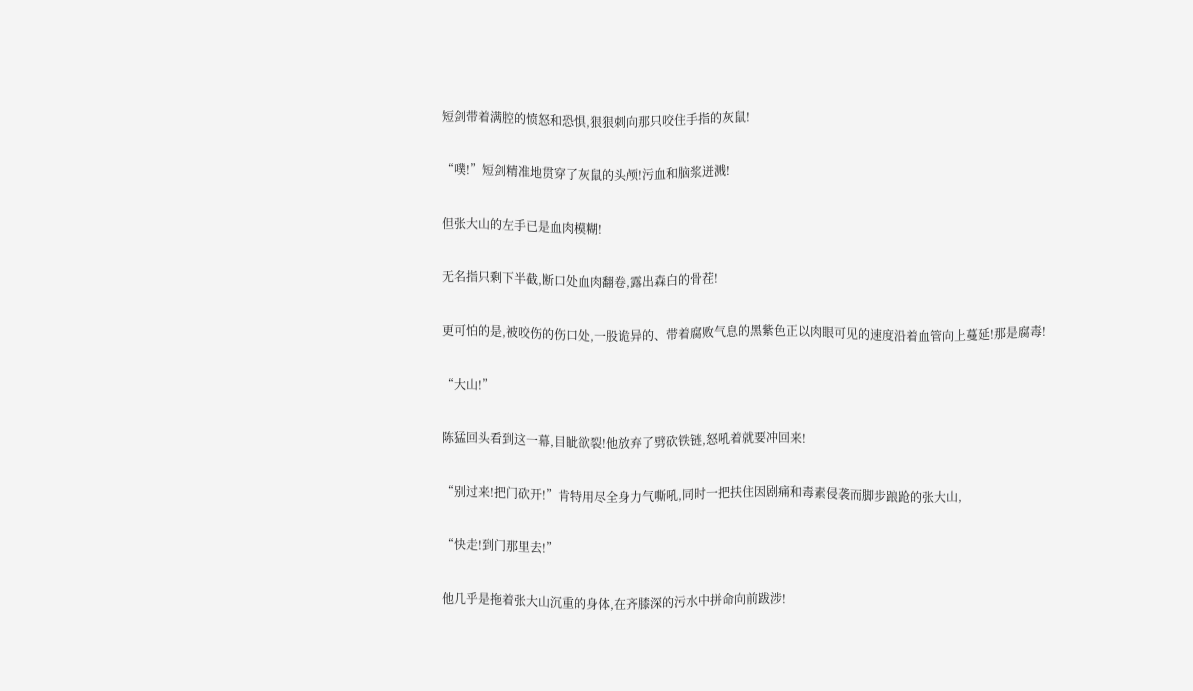短剑带着满腔的愤怒和恐惧,狠狠刺向那只咬住手指的灰鼠!

“噗!”短剑精准地贯穿了灰鼠的头颅!污血和脑浆迸溅!

但张大山的左手已是血肉模糊!

无名指只剩下半截,断口处血肉翻卷,露出森白的骨茬!

更可怕的是,被咬伤的伤口处,一股诡异的、带着腐败气息的黑紫色正以肉眼可见的速度沿着血管向上蔓延!那是腐毒!

“大山!”

陈猛回头看到这一幕,目眦欲裂!他放弃了劈砍铁链,怒吼着就要冲回来!

“别过来!把门砍开!”肯特用尽全身力气嘶吼,同时一把扶住因剧痛和毒素侵袭而脚步踉跄的张大山,

“快走!到门那里去!”

他几乎是拖着张大山沉重的身体,在齐膝深的污水中拼命向前跋涉!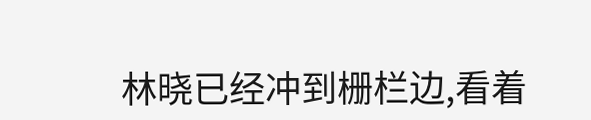林晓已经冲到栅栏边,看着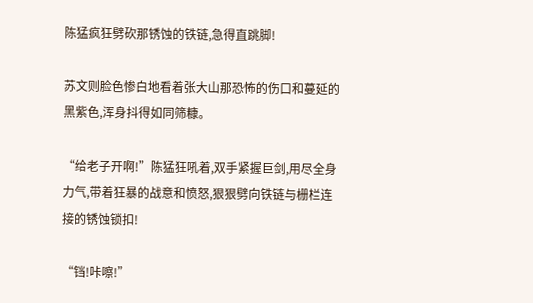陈猛疯狂劈砍那锈蚀的铁链,急得直跳脚!

苏文则脸色惨白地看着张大山那恐怖的伤口和蔓延的黑紫色,浑身抖得如同筛糠。

“给老子开啊!”陈猛狂吼着,双手紧握巨剑,用尽全身力气,带着狂暴的战意和愤怒,狠狠劈向铁链与栅栏连接的锈蚀锁扣!

“铛!咔嚓!”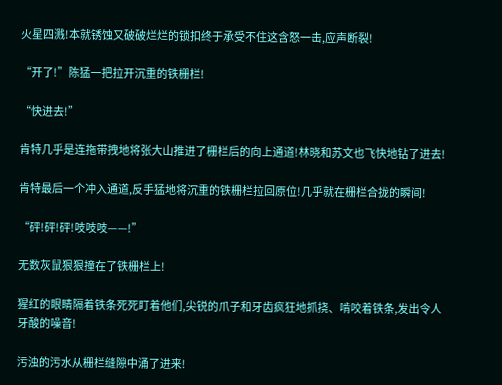火星四溅!本就锈蚀又破破烂烂的锁扣终于承受不住这含怒一击,应声断裂!

“开了!”陈猛一把拉开沉重的铁栅栏!

“快进去!”

肯特几乎是连拖带拽地将张大山推进了栅栏后的向上通道!林晓和苏文也飞快地钻了进去!

肯特最后一个冲入通道,反手猛地将沉重的铁栅栏拉回原位!几乎就在栅栏合拢的瞬间!

“砰!砰!砰!吱吱吱——!”

无数灰鼠狠狠撞在了铁栅栏上!

猩红的眼睛隔着铁条死死盯着他们,尖锐的爪子和牙齿疯狂地抓挠、啃咬着铁条,发出令人牙酸的噪音!

污浊的污水从栅栏缝隙中涌了进来!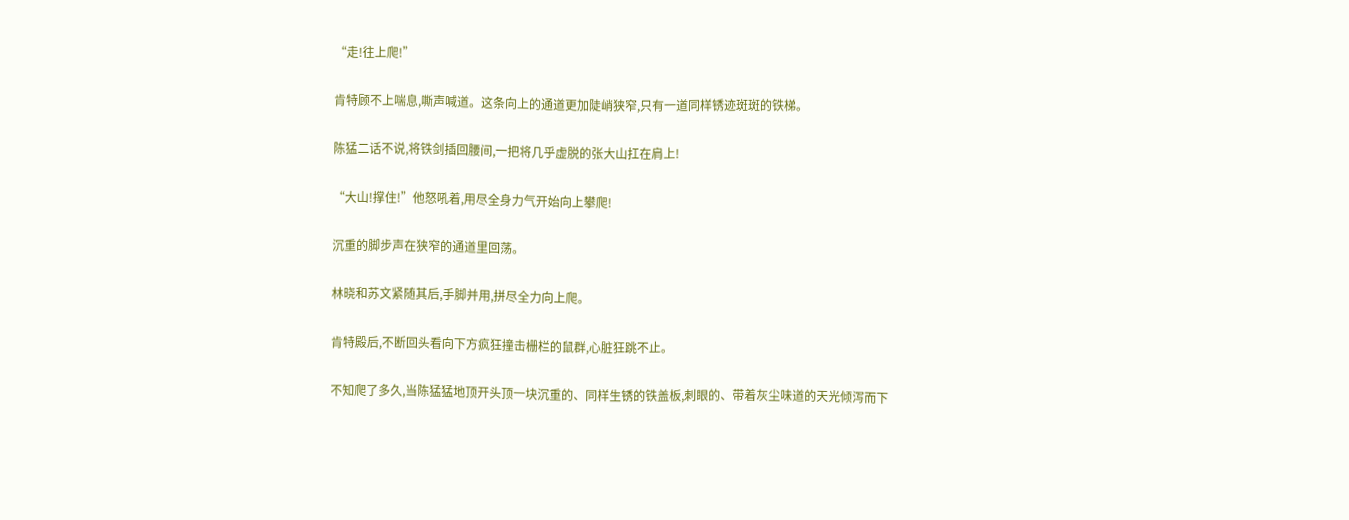“走!往上爬!”

肯特顾不上喘息,嘶声喊道。这条向上的通道更加陡峭狭窄,只有一道同样锈迹斑斑的铁梯。

陈猛二话不说,将铁剑插回腰间,一把将几乎虚脱的张大山扛在肩上!

“大山!撑住!”他怒吼着,用尽全身力气开始向上攀爬!

沉重的脚步声在狭窄的通道里回荡。

林晓和苏文紧随其后,手脚并用,拼尽全力向上爬。

肯特殿后,不断回头看向下方疯狂撞击栅栏的鼠群,心脏狂跳不止。

不知爬了多久,当陈猛猛地顶开头顶一块沉重的、同样生锈的铁盖板,刺眼的、带着灰尘味道的天光倾泻而下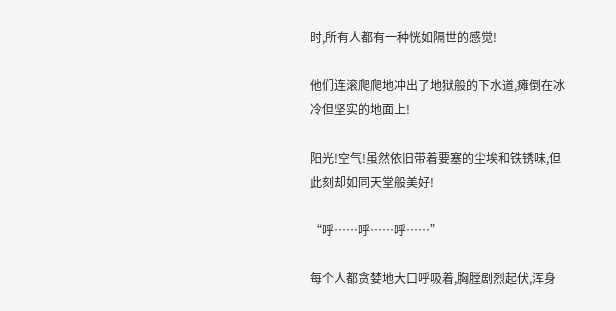时,所有人都有一种恍如隔世的感觉!

他们连滚爬爬地冲出了地狱般的下水道,瘫倒在冰冷但坚实的地面上!

阳光!空气!虽然依旧带着要塞的尘埃和铁锈味,但此刻却如同天堂般美好!

“呼……呼……呼……”

每个人都贪婪地大口呼吸着,胸膛剧烈起伏,浑身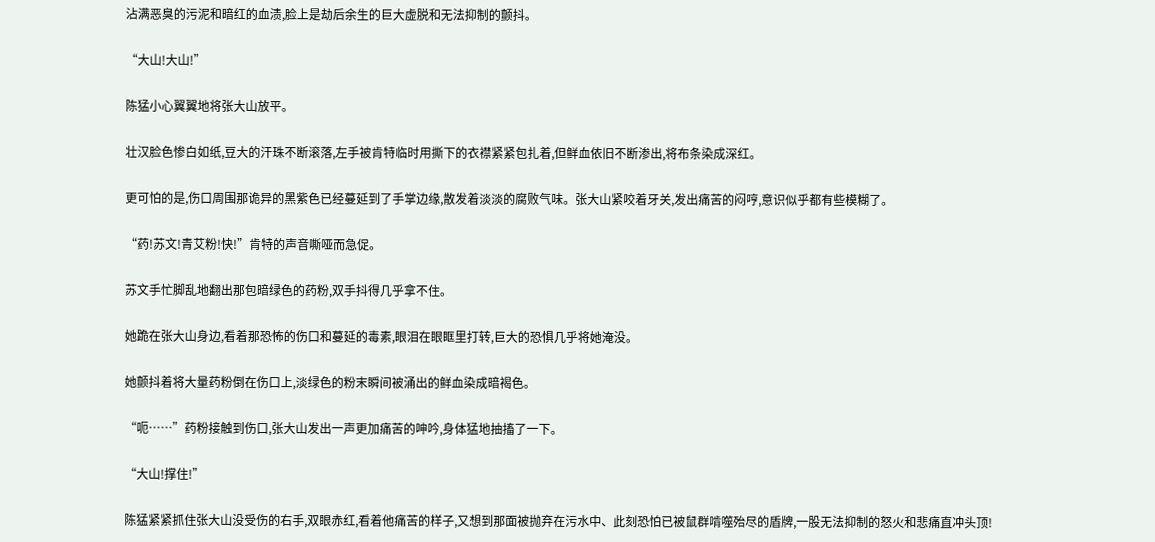沾满恶臭的污泥和暗红的血渍,脸上是劫后余生的巨大虚脱和无法抑制的颤抖。

“大山!大山!”

陈猛小心翼翼地将张大山放平。

壮汉脸色惨白如纸,豆大的汗珠不断滚落,左手被肯特临时用撕下的衣襟紧紧包扎着,但鲜血依旧不断渗出,将布条染成深红。

更可怕的是,伤口周围那诡异的黑紫色已经蔓延到了手掌边缘,散发着淡淡的腐败气味。张大山紧咬着牙关,发出痛苦的闷哼,意识似乎都有些模糊了。

“药!苏文!青艾粉!快!”肯特的声音嘶哑而急促。

苏文手忙脚乱地翻出那包暗绿色的药粉,双手抖得几乎拿不住。

她跪在张大山身边,看着那恐怖的伤口和蔓延的毒素,眼泪在眼眶里打转,巨大的恐惧几乎将她淹没。

她颤抖着将大量药粉倒在伤口上,淡绿色的粉末瞬间被涌出的鲜血染成暗褐色。

“呃……”药粉接触到伤口,张大山发出一声更加痛苦的呻吟,身体猛地抽搐了一下。

“大山!撑住!”

陈猛紧紧抓住张大山没受伤的右手,双眼赤红,看着他痛苦的样子,又想到那面被抛弃在污水中、此刻恐怕已被鼠群啃噬殆尽的盾牌,一股无法抑制的怒火和悲痛直冲头顶!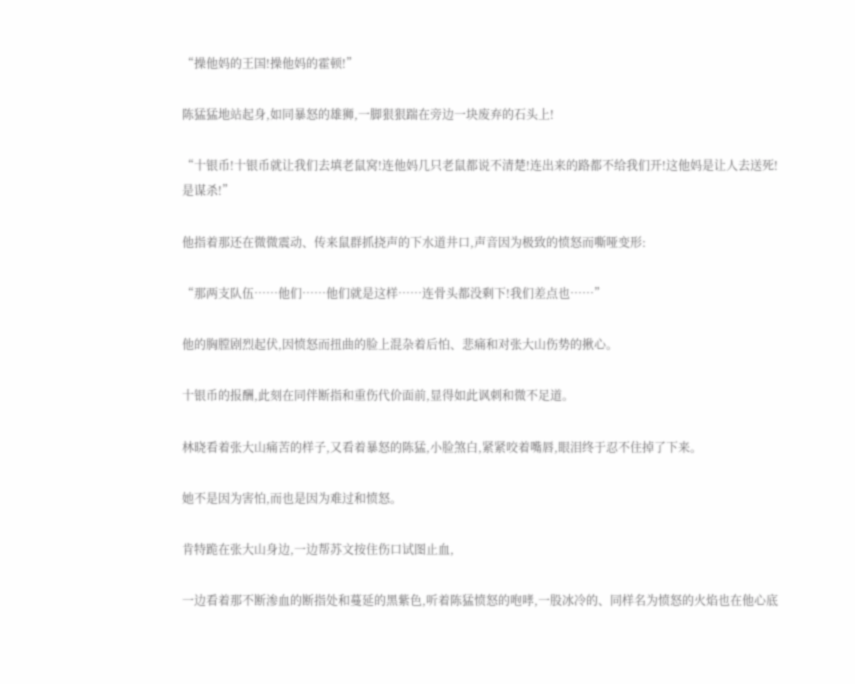“操他妈的王国!操他妈的霍顿!”

陈猛猛地站起身,如同暴怒的雄狮,一脚狠狠踹在旁边一块废弃的石头上!

“十银币!十银币就让我们去填老鼠窝!连他妈几只老鼠都说不清楚!连出来的路都不给我们开!这他妈是让人去送死!是谋杀!”

他指着那还在微微震动、传来鼠群抓挠声的下水道井口,声音因为极致的愤怒而嘶哑变形:

“那两支队伍……他们……他们就是这样……连骨头都没剩下!我们差点也……”

他的胸膛剧烈起伏,因愤怒而扭曲的脸上混杂着后怕、悲痛和对张大山伤势的揪心。

十银币的报酬,此刻在同伴断指和重伤代价面前,显得如此讽刺和微不足道。

林晓看着张大山痛苦的样子,又看着暴怒的陈猛,小脸煞白,紧紧咬着嘴唇,眼泪终于忍不住掉了下来。

她不是因为害怕,而也是因为难过和愤怒。

肯特跪在张大山身边,一边帮苏文按住伤口试图止血,

一边看着那不断渗血的断指处和蔓延的黑紫色,听着陈猛愤怒的咆哮,一股冰冷的、同样名为愤怒的火焰也在他心底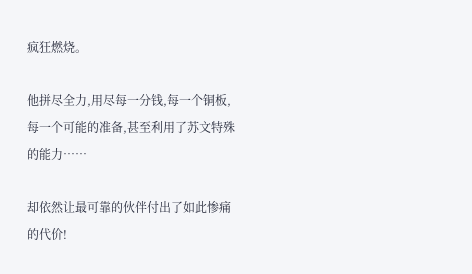疯狂燃烧。

他拼尽全力,用尽每一分钱,每一个铜板,每一个可能的准备,甚至利用了苏文特殊的能力……

却依然让最可靠的伙伴付出了如此惨痛的代价!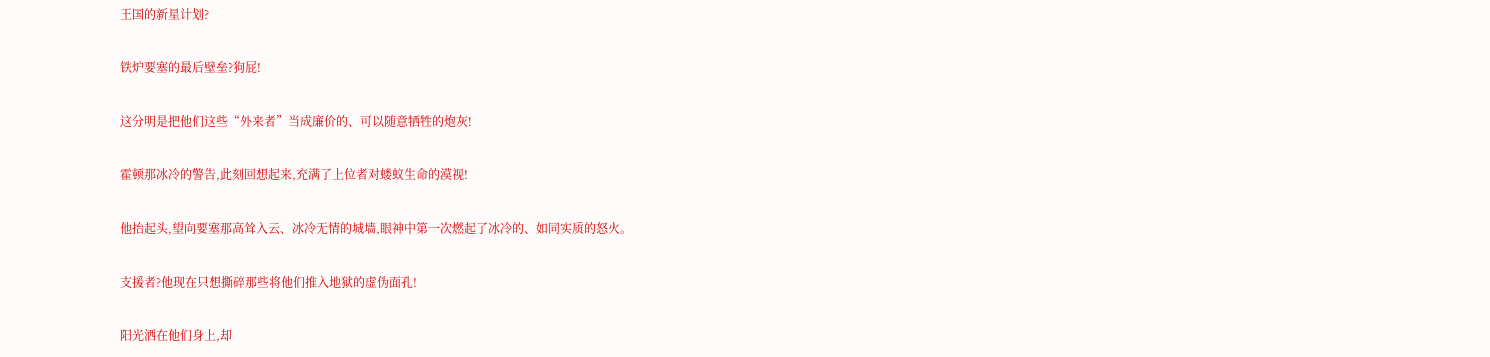王国的新星计划?

铁炉要塞的最后壁垒?狗屁!

这分明是把他们这些“外来者”当成廉价的、可以随意牺牲的炮灰!

霍顿那冰冷的警告,此刻回想起来,充满了上位者对蝼蚁生命的漠视!

他抬起头,望向要塞那高耸入云、冰冷无情的城墙,眼神中第一次燃起了冰冷的、如同实质的怒火。

支援者?他现在只想撕碎那些将他们推入地狱的虚伪面孔!

阳光洒在他们身上,却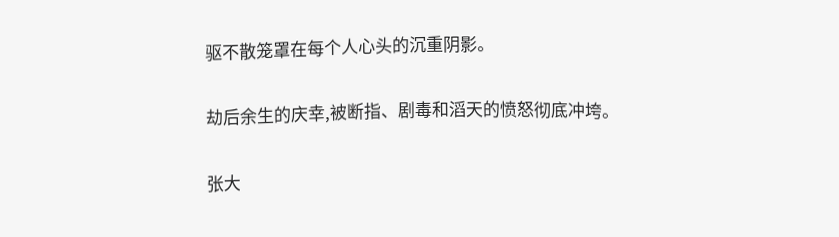驱不散笼罩在每个人心头的沉重阴影。

劫后余生的庆幸,被断指、剧毒和滔天的愤怒彻底冲垮。

张大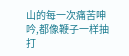山的每一次痛苦呻吟,都像鞭子一样抽打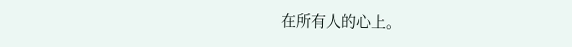在所有人的心上。